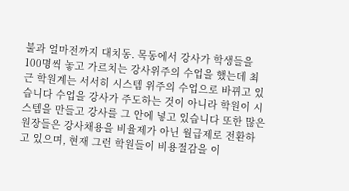불과 얼마전까지 대치동. 목동에서 강사가 학생들을 100명씩 놓고 가르치는 강사위주의 수업을 했는데 최근 학원계는 서서히 시스템 위주의 수업으로 바뀌고 있습니다 수업을 강사가 주도하는 것이 아니라 학원이 시스템을 만들고 강사를 그 안에 넣고 있습니다 또한 많은 원장들은 강사채용을 비율제가 아닌 월급제로 전환하고 있으며, 현재 그런 학원들이 비용절감을 이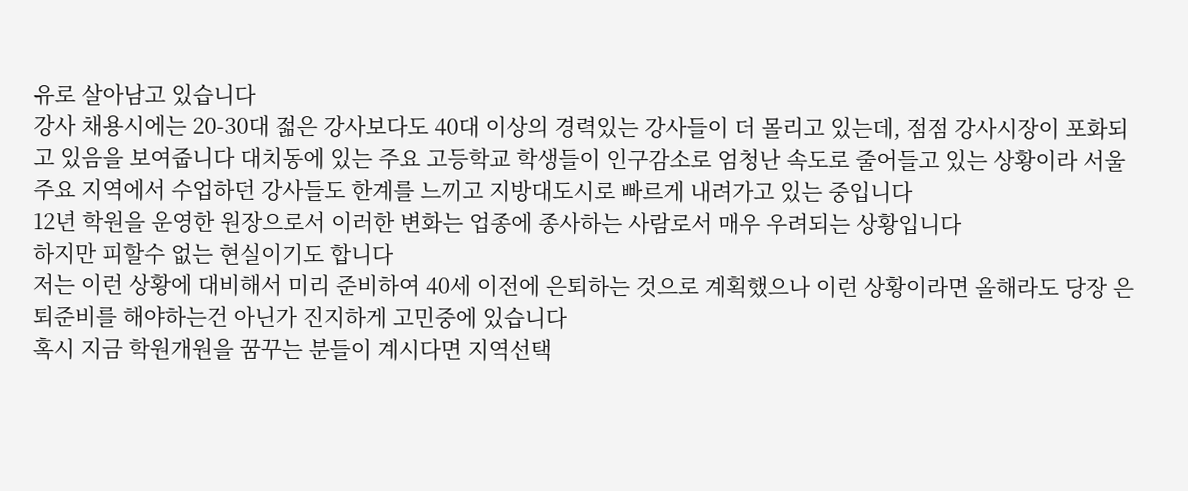유로 살아남고 있습니다
강사 채용시에는 20-30대 젊은 강사보다도 40대 이상의 경력있는 강사들이 더 몰리고 있는데, 점점 강사시장이 포화되고 있음을 보여줍니다 대치동에 있는 주요 고등학교 학생들이 인구감소로 엄청난 속도로 줄어들고 있는 상황이라 서울 주요 지역에서 수업하던 강사들도 한계를 느끼고 지방대도시로 빠르게 내려가고 있는 중입니다
12년 학원을 운영한 원장으로서 이러한 변화는 업종에 종사하는 사람로서 매우 우려되는 상황입니다
하지만 피할수 없는 현실이기도 합니다
저는 이런 상황에 대비해서 미리 준비하여 40세 이전에 은퇴하는 것으로 계획했으나 이런 상황이라면 올해라도 당장 은퇴준비를 해야하는건 아닌가 진지하게 고민중에 있습니다
혹시 지금 학원개원을 꿈꾸는 분들이 계시다면 지역선택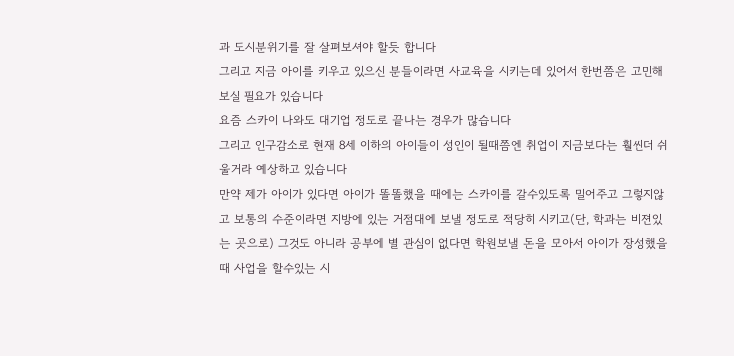과 도시분위기를 잘 살펴보셔야 할듯 합니다
그리고 지금 아이를 키우고 있으신 분들이라면 사교육을 시키는데 있어서 한번쯤은 고민해보실 필요가 있습니다
요즘 스카이 나와도 대기업 정도로 끝나는 경우가 많습니다
그리고 인구감소로 현재 8세 이하의 아이들이 성인이 될때쯤엔 취업이 지금보다는 훨씬더 쉬울거라 예상하고 있습니다
만약 제가 아이가 있다면 아이가 똘똘했을 때에는 스카이를 갈수있도록 밀어주고 그렇지않고 보통의 수준이라면 지방에 있는 거점대에 보낼 정도로 적당히 시키고(단, 학과는 비젼있는 곳으로) 그것도 아니라 공부에 별 관심이 없다면 학원보낼 돈을 모아서 아이가 장성했을때 사업을 할수있는 시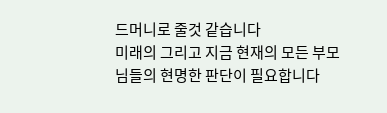드머니로 줄것 같습니다
미래의 그리고 지금 현재의 모든 부모님들의 현명한 판단이 필요합니다